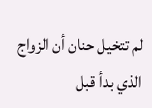لم تتخيل حنان أن الزواج الذي بدأ قبل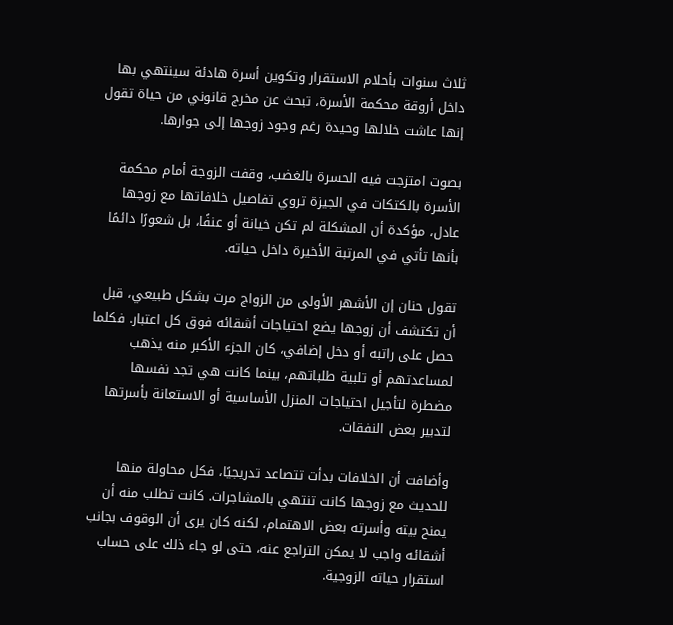ثلاث سنوات بأحلام الاستقرار وتكوين أسرة هادئة سينتهي بها داخل أروقة محكمة الأسرة، تبحث عن مخرج قانوني من حياة تقول إنها عاشت خلالها وحيدة رغم وجود زوجها إلى جوارها.

بصوت امتزجت فيه الحسرة بالغضب، وقفت الزوجة أمام محكمة الأسرة بالكتكات في الجيزة تروي تفاصيل خلافاتها مع زوجها عادل، مؤكدة أن المشكلة لم تكن خيانة أو عنفًا، بل شعورًا دائمًا بأنها تأتي في المرتبة الأخيرة داخل حياته.

تقول حنان إن الأشهر الأولى من الزواج مرت بشكل طبيعي، قبل أن تكتشف أن زوجها يضع احتياجات أشقائه فوق كل اعتبار. فكلما حصل على راتبه أو دخل إضافي، كان الجزء الأكبر منه يذهب لمساعدتهم أو تلبية طلباتهم، بينما كانت هي تجد نفسها مضطرة لتأجيل احتياجات المنزل الأساسية أو الاستعانة بأسرتها لتدبير بعض النفقات.

وأضافت أن الخلافات بدأت تتصاعد تدريجيًا، فكل محاولة منها للحديث مع زوجها كانت تنتهي بالمشاجرات. كانت تطلب منه أن يمنح بيته وأسرته بعض الاهتمام، لكنه كان يرى أن الوقوف بجانب أشقائه واجب لا يمكن التراجع عنه، حتى لو جاء ذلك على حساب استقرار حياته الزوجية.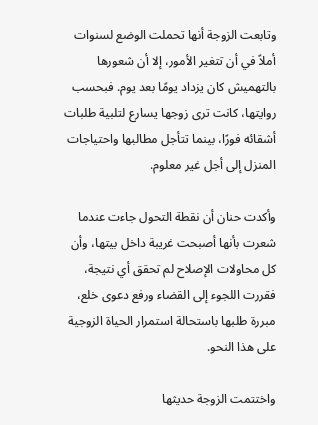وتابعت الزوجة أنها تحملت الوضع لسنوات أملاً في أن تتغير الأمور، إلا أن شعورها بالتهميش كان يزداد يومًا بعد يوم. فبحسب روايتها، كانت ترى زوجها يسارع لتلبية طلبات أشقائه فورًا، بينما تتأجل مطالبها واحتياجات المنزل إلى أجل غير معلوم.

وأكدت حنان أن نقطة التحول جاءت عندما شعرت بأنها أصبحت غريبة داخل بيتها، وأن كل محاولات الإصلاح لم تحقق أي نتيجة، فقررت اللجوء إلى القضاء ورفع دعوى خلع، مبررة طلبها باستحالة استمرار الحياة الزوجية على هذا النحو.

واختتمت الزوجة حديثها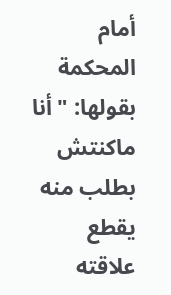أمام المحكمة بقولها: "أنا ماكنتش بطلب منه يقطع علاقته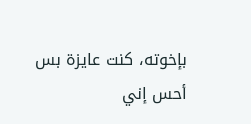بإخوته، كنت عايزة بس أحس إني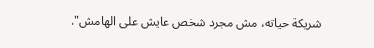شريكة حياته، مش مجرد شخص عايش على الهامش".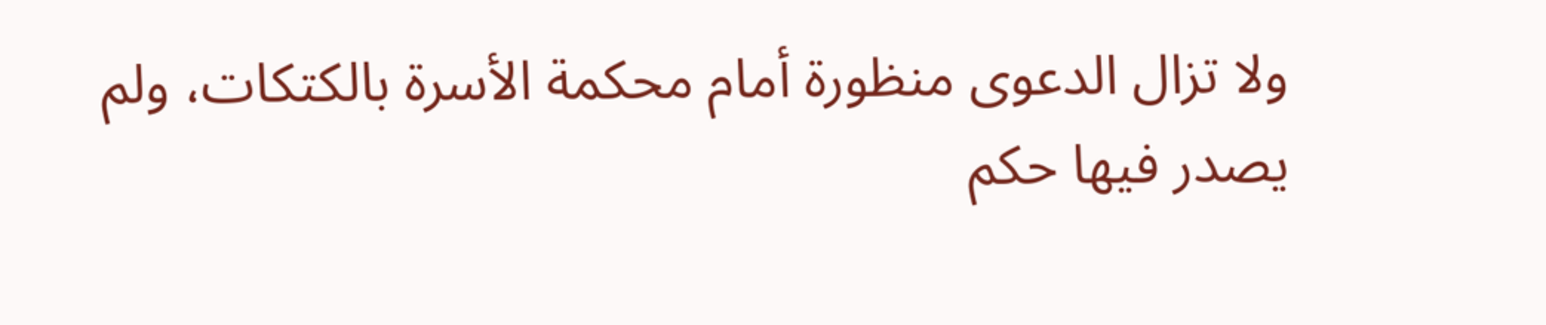ولا تزال الدعوى منظورة أمام محكمة الأسرة بالكتكات، ولم يصدر فيها حكم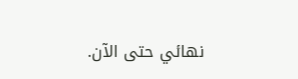نهائي حتى الآن.